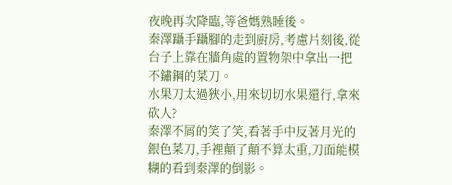夜晚再次降臨,等爸媽熟睡後。
秦澤躡手躡腳的走到廚房,考慮片刻後,從台子上靠在牆角處的置物架中拿出一把不鏽鋼的菜刀。
水果刀太過狹小,用來切切水果還行,拿來砍人?
秦澤不屑的笑了笑,看著手中反著月光的銀色菜刀,手裡顛了顛不算太重,刀面能模糊的看到秦澤的倒影。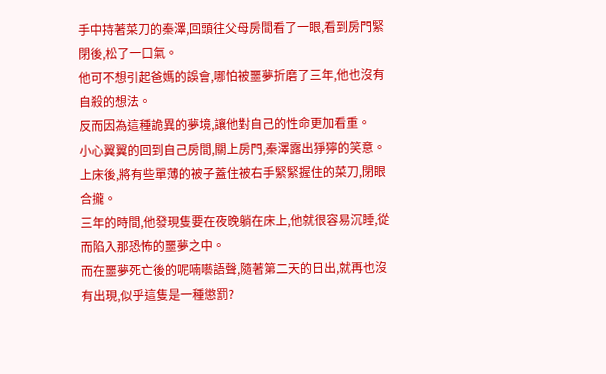手中持著菜刀的秦澤,回頭往父母房間看了一眼,看到房門緊閉後,松了一口氣。
他可不想引起爸媽的誤會,哪怕被噩夢折磨了三年,他也沒有自殺的想法。
反而因為這種詭異的夢境,讓他對自己的性命更加看重。
小心翼翼的回到自己房間,關上房門,秦澤露出猙獰的笑意。
上床後,將有些單薄的被子蓋住被右手緊緊握住的菜刀,閉眼合攏。
三年的時間,他發現隻要在夜晚躺在床上,他就很容易沉睡,從而陷入那恐怖的噩夢之中。
而在噩夢死亡後的呢喃囈語聲,隨著第二天的日出,就再也沒有出現,似乎這隻是一種懲罰?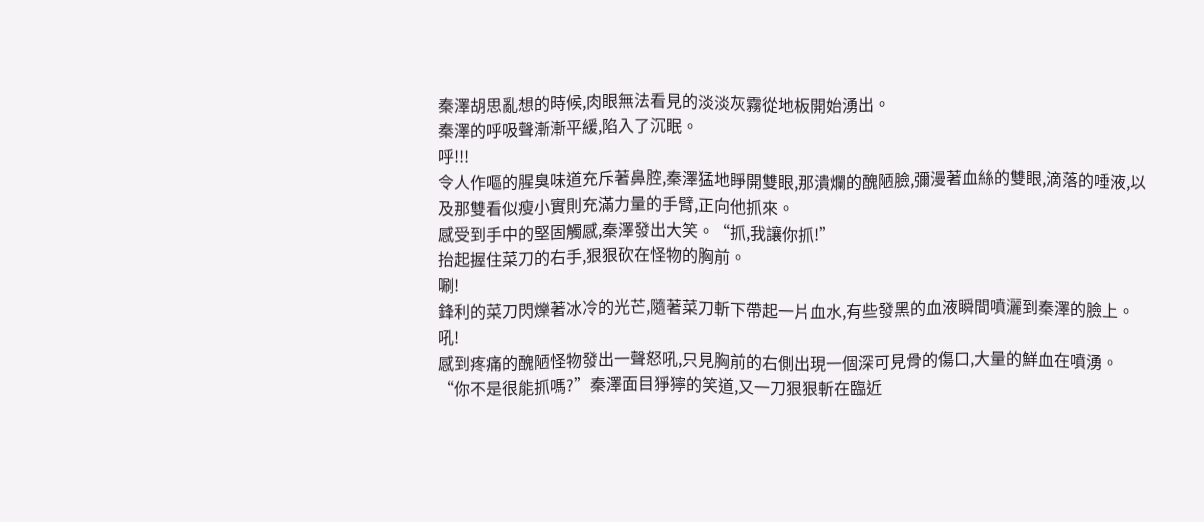秦澤胡思亂想的時候,肉眼無法看見的淡淡灰霧從地板開始湧出。
秦澤的呼吸聲漸漸平緩,陷入了沉眠。
呼!!!
令人作嘔的腥臭味道充斥著鼻腔,秦澤猛地睜開雙眼,那潰爛的醜陋臉,彌漫著血絲的雙眼,滴落的唾液,以及那雙看似瘦小實則充滿力量的手臂,正向他抓來。
感受到手中的堅固觸感,秦澤發出大笑。“抓,我讓你抓!”
抬起握住菜刀的右手,狠狠砍在怪物的胸前。
唰!
鋒利的菜刀閃爍著冰冷的光芒,隨著菜刀斬下帶起一片血水,有些發黑的血液瞬間噴灑到秦澤的臉上。
吼!
感到疼痛的醜陋怪物發出一聲怒吼,只見胸前的右側出現一個深可見骨的傷口,大量的鮮血在噴湧。
“你不是很能抓嗎?”秦澤面目猙獰的笑道,又一刀狠狠斬在臨近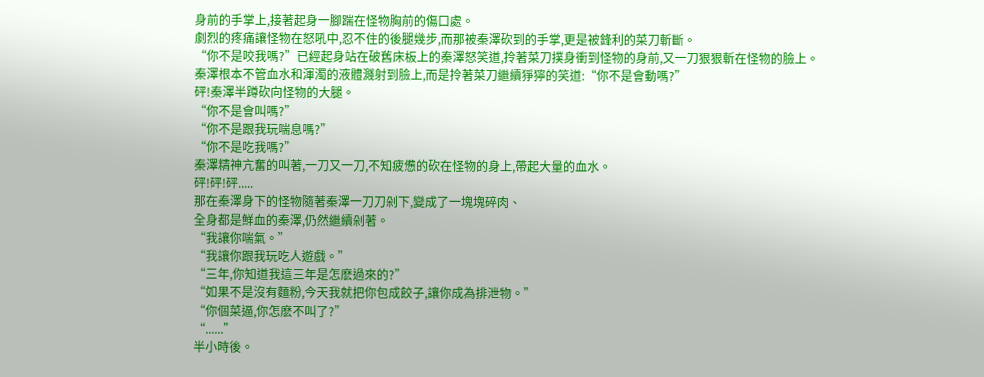身前的手掌上,接著起身一腳踹在怪物胸前的傷口處。
劇烈的疼痛讓怪物在怒吼中,忍不住的後腿幾步,而那被秦澤砍到的手掌,更是被鋒利的菜刀斬斷。
“你不是咬我嗎?”已經起身站在破舊床板上的秦澤怒笑道,拎著菜刀撲身衝到怪物的身前,又一刀狠狠斬在怪物的臉上。
秦澤根本不管血水和渾濁的液體濺射到臉上,而是拎著菜刀繼續猙獰的笑道:“你不是會動嗎?”
砰!秦澤半蹲砍向怪物的大腿。
“你不是會叫嗎?”
“你不是跟我玩喘息嗎?”
“你不是吃我嗎?”
秦澤精神亢奮的叫著,一刀又一刀,不知疲憊的砍在怪物的身上,帶起大量的血水。
砰!砰!砰.....
那在秦澤身下的怪物隨著秦澤一刀刀剁下,變成了一塊塊碎肉、
全身都是鮮血的秦澤,仍然繼續剁著。
“我讓你喘氣。”
“我讓你跟我玩吃人遊戲。”
“三年,你知道我這三年是怎麽過來的?”
“如果不是沒有麵粉,今天我就把你包成餃子,讓你成為排泄物。”
“你個菜逼,你怎麽不叫了?”
“......”
半小時後。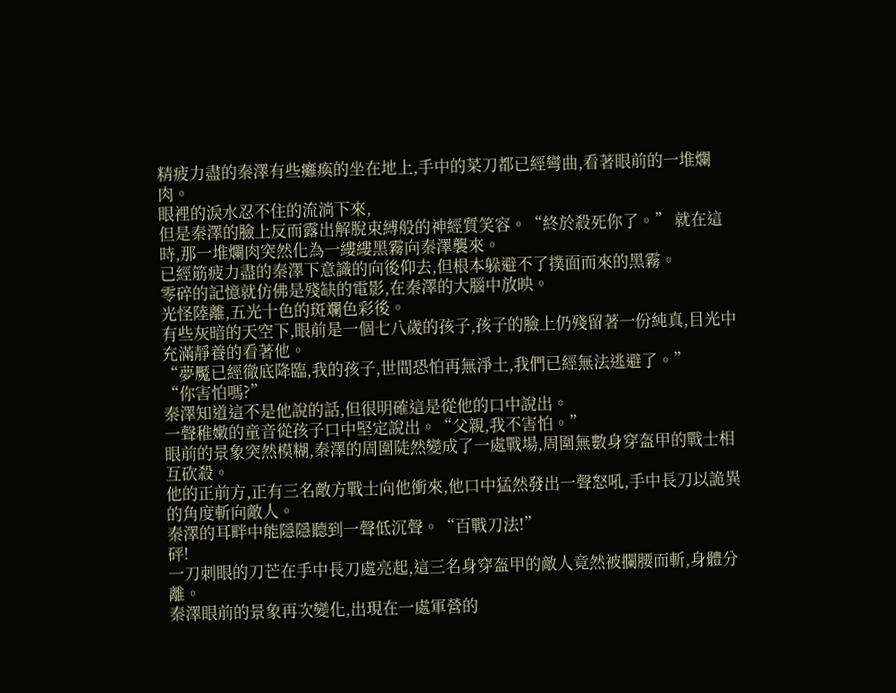精疲力盡的秦澤有些癱瘓的坐在地上,手中的菜刀都已經彎曲,看著眼前的一堆爛肉。
眼裡的淚水忍不住的流淌下來,
但是秦澤的臉上反而露出解脫束縛般的神經質笑容。“終於殺死你了。” 就在這時,那一堆爛肉突然化為一縷縷黑霧向秦澤襲來。
已經筋疲力盡的秦澤下意識的向後仰去,但根本躲避不了撲面而來的黑霧。
零碎的記憶就仿佛是殘缺的電影,在秦澤的大腦中放映。
光怪陸離,五光十色的斑斕色彩後。
有些灰暗的天空下,眼前是一個七八歲的孩子,孩子的臉上仍殘留著一份純真,目光中充滿靜養的看著他。
“夢魘已經徹底降臨,我的孩子,世間恐怕再無淨土,我們已經無法逃避了。”
“你害怕嗎?”
秦澤知道這不是他說的話,但很明確這是從他的口中說出。
一聲稚嫩的童音從孩子口中堅定說出。“父親,我不害怕。”
眼前的景象突然模糊,秦澤的周圍陡然變成了一處戰場,周圍無數身穿盔甲的戰士相互砍殺。
他的正前方,正有三名敵方戰士向他衝來,他口中猛然發出一聲怒吼,手中長刀以詭異的角度斬向敵人。
秦澤的耳畔中能隱隱聽到一聲低沉聲。“百戰刀法!”
砰!
一刀刺眼的刀芒在手中長刀處亮起,這三名身穿盔甲的敵人竟然被攔腰而斬,身體分離。
秦澤眼前的景象再次變化,出現在一處軍營的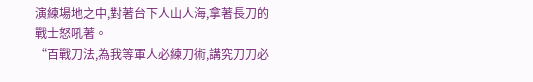演練場地之中,對著台下人山人海,拿著長刀的戰士怒吼著。
“百戰刀法,為我等軍人必練刀術,講究刀刀必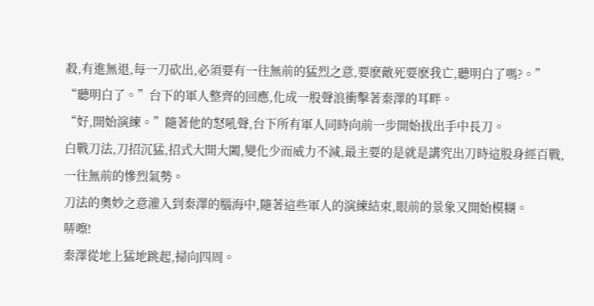殺,有進無退,每一刀砍出,必須要有一往無前的猛烈之意,要麽敵死要麽我亡,聽明白了嗎?。”
“聽明白了。”台下的軍人整齊的回應,化成一股聲浪衝擊著秦澤的耳畔。
“好,開始演練。”隨著他的怒吼聲,台下所有軍人同時向前一步開始拔出手中長刀。
白戰刀法,刀招沉猛,招式大開大闔,變化少而威力不減,最主要的是就是講究出刀時這股身經百戰,一往無前的慘烈氣勢。
刀法的奧妙之意灌入到秦澤的腦海中,隨著這些軍人的演練結束,眼前的景象又開始模糊。
哢嚓!
秦澤從地上猛地跳起,掃向四周。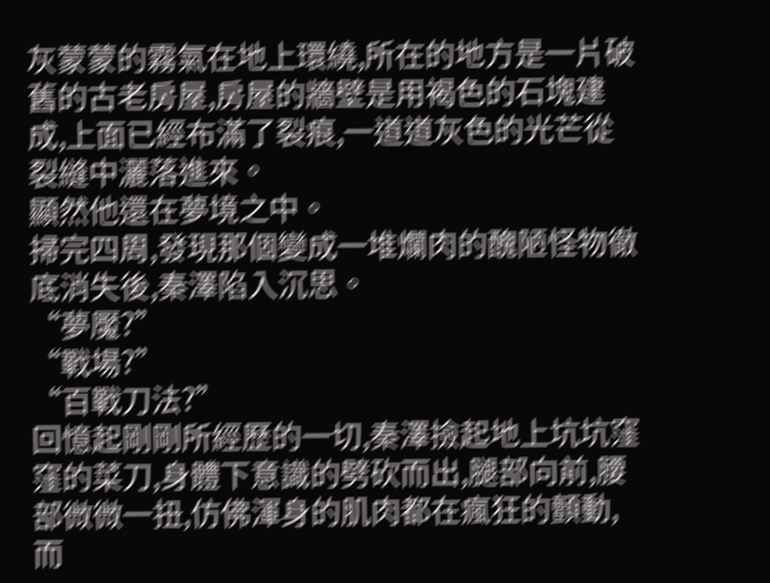灰蒙蒙的霧氣在地上環繞,所在的地方是一片破舊的古老房屋,房屋的牆壁是用褐色的石塊建成,上面已經布滿了裂痕,一道道灰色的光芒從裂縫中灑落進來。
顯然他還在夢境之中。
掃完四周,發現那個變成一堆爛肉的醜陋怪物徹底消失後,秦澤陷入沉思。
“夢魘?”
“戰場?”
“百戰刀法?”
回憶起剛剛所經歷的一切,秦澤撿起地上坑坑窪窪的菜刀,身體下意識的劈砍而出,腿部向前,腰部微微一扭,仿佛渾身的肌肉都在瘋狂的顫動,而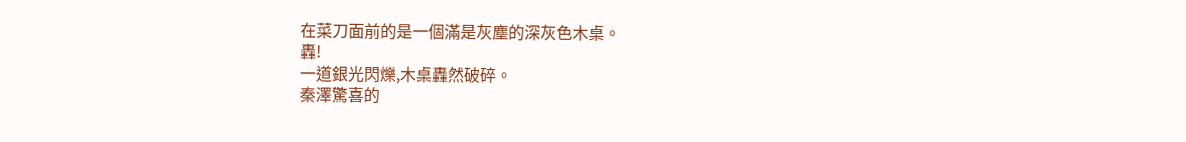在菜刀面前的是一個滿是灰塵的深灰色木桌。
轟!
一道銀光閃爍,木桌轟然破碎。
秦澤驚喜的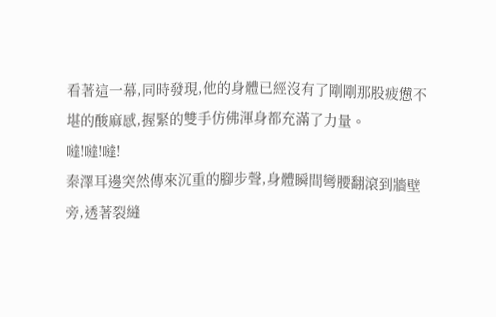看著這一幕,同時發現,他的身體已經沒有了剛剛那股疲憊不堪的酸麻感,握緊的雙手仿佛渾身都充滿了力量。
噠!噠!噠!
秦澤耳邊突然傳來沉重的腳步聲,身體瞬間彎腰翻滾到牆壁旁,透著裂縫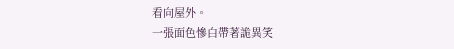看向屋外。
一張面色慘白帶著詭異笑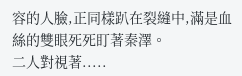容的人臉,正同樣趴在裂縫中,滿是血絲的雙眼死死盯著秦澤。
二人對視著.....